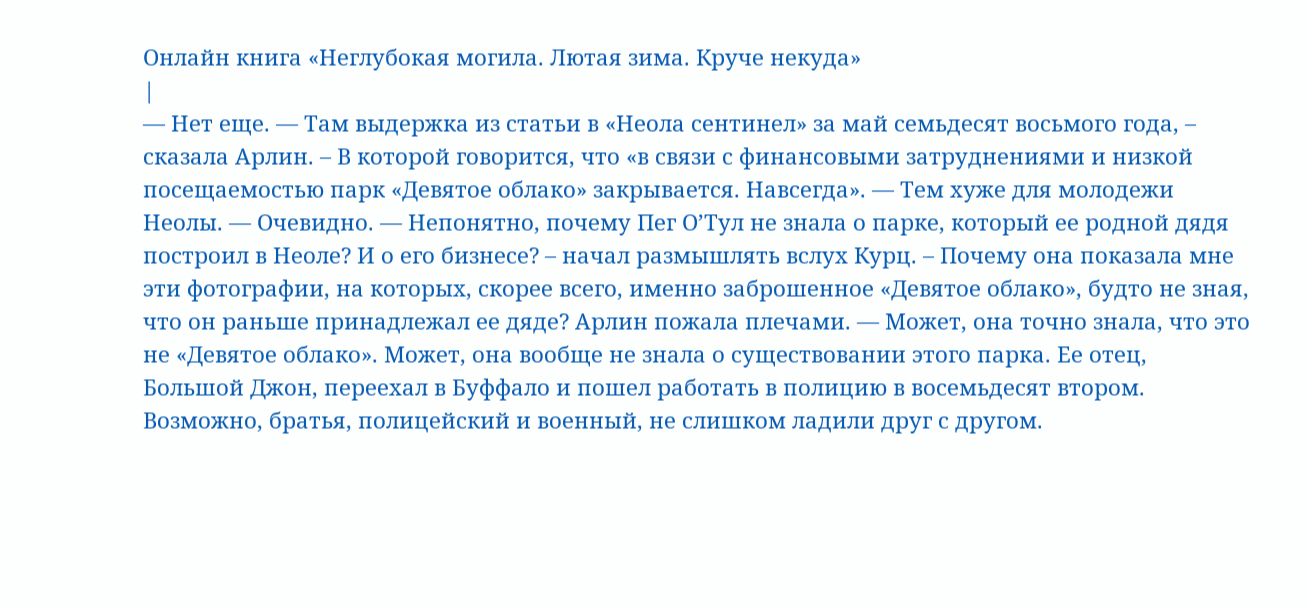Онлайн книга «Неглубокая могила. Лютая зима. Круче некуда»
|
— Нет еще. — Там выдержка из статьи в «Неола сентинел» за май семьдесят восьмого года, – сказала Арлин. – В которой говорится, что «в связи с финансовыми затруднениями и низкой посещаемостью парк «Девятое облако» закрывается. Навсегда». — Тем хуже для молодежи Неолы. — Очевидно. — Непонятно, почему Пег О’Тул не знала о парке, который ее родной дядя построил в Неоле? И о его бизнесе? – начал размышлять вслух Курц. – Почему она показала мне эти фотографии, на которых, скорее всего, именно заброшенное «Девятое облако», будто не зная, что он раньше принадлежал ее дяде? Арлин пожала плечами. — Может, она точно знала, что это не «Девятое облако». Может, она вообще не знала о существовании этого парка. Ее отец, Большой Джон, переехал в Буффало и пошел работать в полицию в восемьдесят втором. Возможно, братья, полицейский и военный, не слишком ладили друг с другом.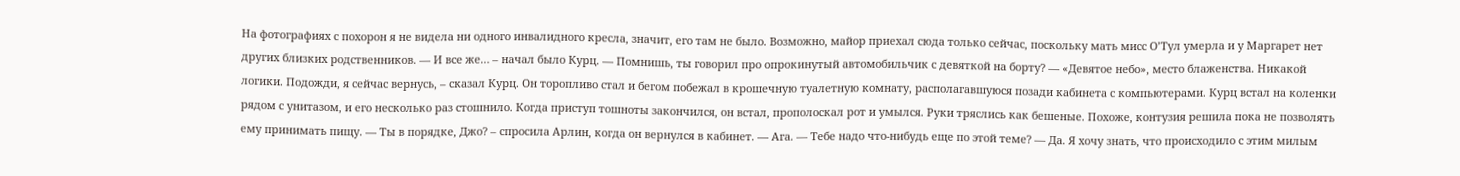На фотографиях с похорон я не видела ни одного инвалидного кресла, значит, его там не было. Возможно, майор приехал сюда только сейчас, поскольку мать мисс О’Тул умерла и у Маргарет нет других близких родственников. — И все же… – начал было Курц. — Помнишь, ты говорил про опрокинутый автомобильчик с девяткой на борту? — «Девятое небо», место блаженства. Никакой логики. Подожди, я сейчас вернусь, – сказал Курц. Он торопливо стал и бегом побежал в крошечную туалетную комнату, располагавшуюся позади кабинета с компьютерами. Курц встал на коленки рядом с унитазом, и его несколько раз стошнило. Когда приступ тошноты закончился, он встал, прополоскал рот и умылся. Руки тряслись как бешеные. Похоже, контузия решила пока не позволять ему принимать пищу. — Ты в порядке, Джо? – спросила Арлин, когда он вернулся в кабинет. — Ага. — Тебе надо что-нибудь еще по этой теме? — Да. Я хочу знать, что происходило с этим милым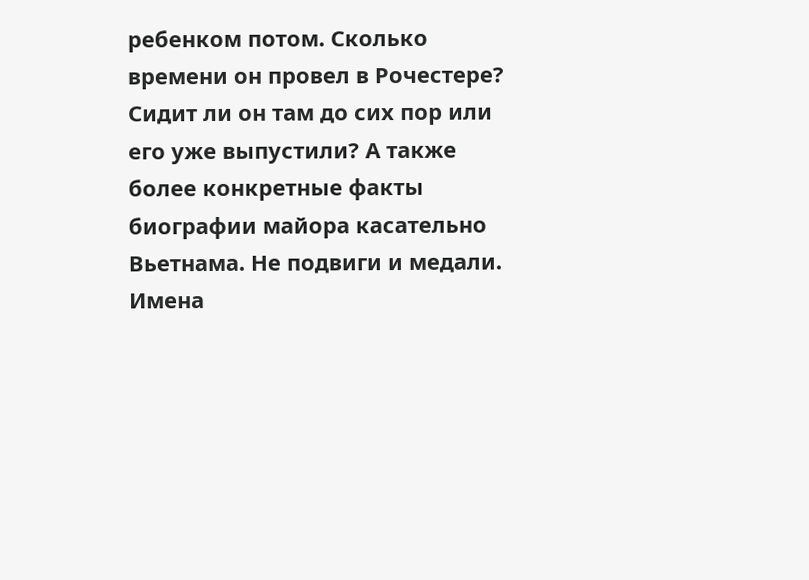ребенком потом. Сколько времени он провел в Рочестере? Сидит ли он там до сих пор или его уже выпустили? А также более конкретные факты биографии майора касательно Вьетнама. Не подвиги и медали. Имена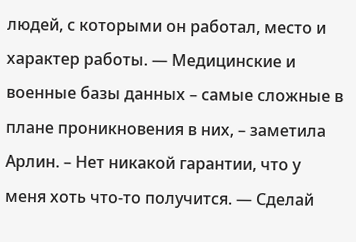людей, с которыми он работал, место и характер работы. — Медицинские и военные базы данных – самые сложные в плане проникновения в них, – заметила Арлин. – Нет никакой гарантии, что у меня хоть что-то получится. — Сделай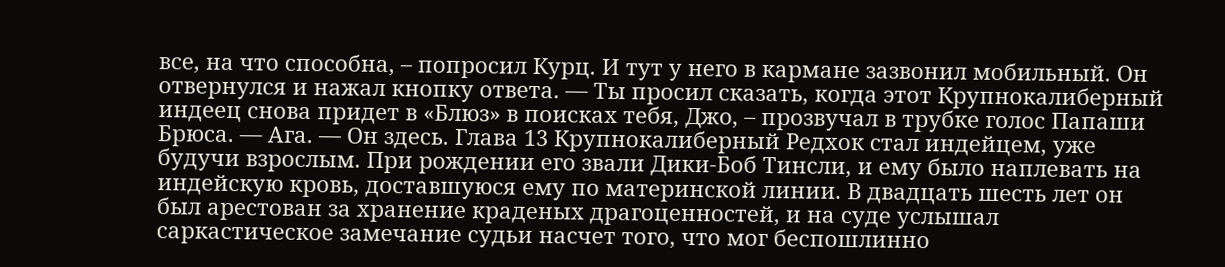все, на что способна, – попросил Курц. И тут у него в кармане зазвонил мобильный. Он отвернулся и нажал кнопку ответа. — Ты просил сказать, когда этот Крупнокалиберный индеец снова придет в «Блюз» в поисках тебя, Джо, – прозвучал в трубке голос Папаши Брюса. — Ага. — Он здесь. Глава 13 Крупнокалиберный Редхок стал индейцем, уже будучи взрослым. При рождении его звали Дики-Боб Тинсли, и ему было наплевать на индейскую кровь, доставшуюся ему по материнской линии. В двадцать шесть лет он был арестован за хранение краденых драгоценностей, и на суде услышал саркастическое замечание судьи насчет того, что мог беспошлинно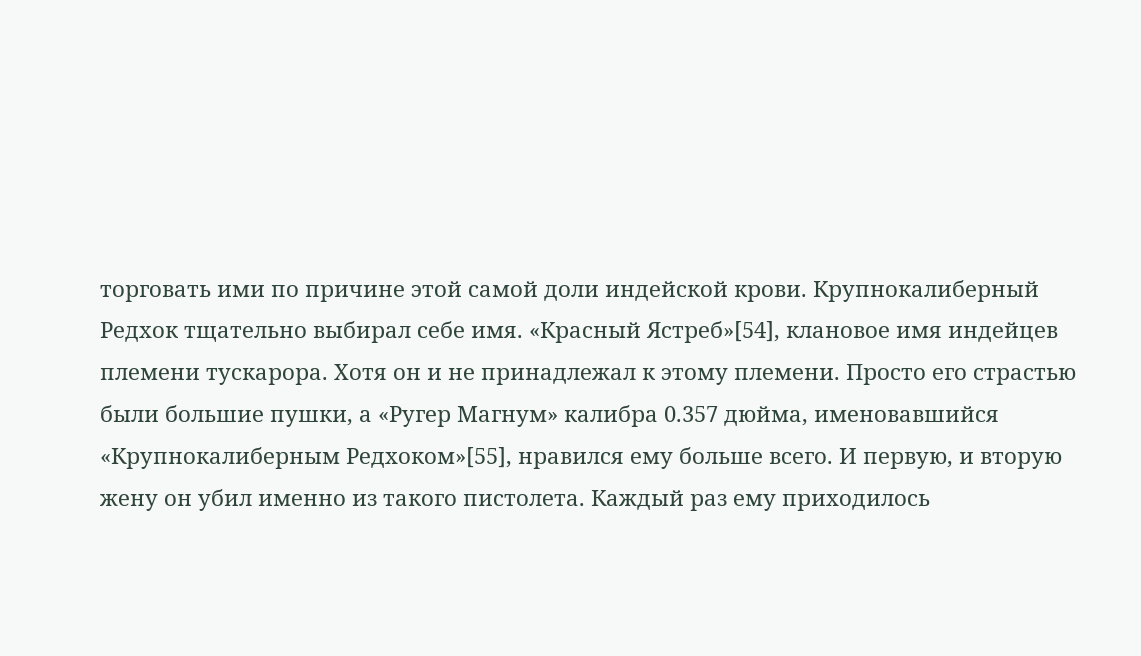торговать ими по причине этой самой доли индейской крови. Крупнокалиберный Редхок тщательно выбирал себе имя. «Красный Ястреб»[54], клановое имя индейцев племени тускарора. Хотя он и не принадлежал к этому племени. Просто его страстью были большие пушки, а «Ругер Магнум» калибра 0.357 дюйма, именовавшийся «Крупнокалиберным Редхоком»[55], нравился ему больше всего. И первую, и вторую жену он убил именно из такого пистолета. Каждый раз ему приходилось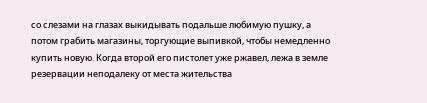со слезами на глазах выкидывать подальше любимую пушку, а потом грабить магазины, торгующие выпивкой, чтобы немедленно купить новую. Когда второй его пистолет уже ржавел, лежа в земле резервации неподалеку от места жительства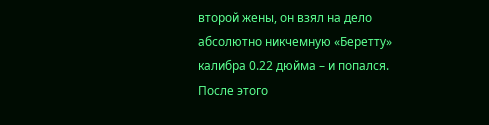второй жены, он взял на дело абсолютно никчемную «Беретту» калибра 0.22 дюйма – и попался. После этого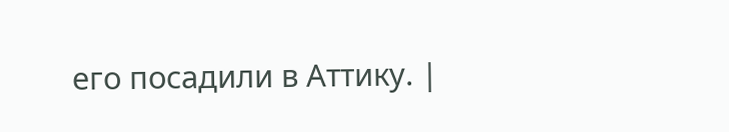его посадили в Аттику. |